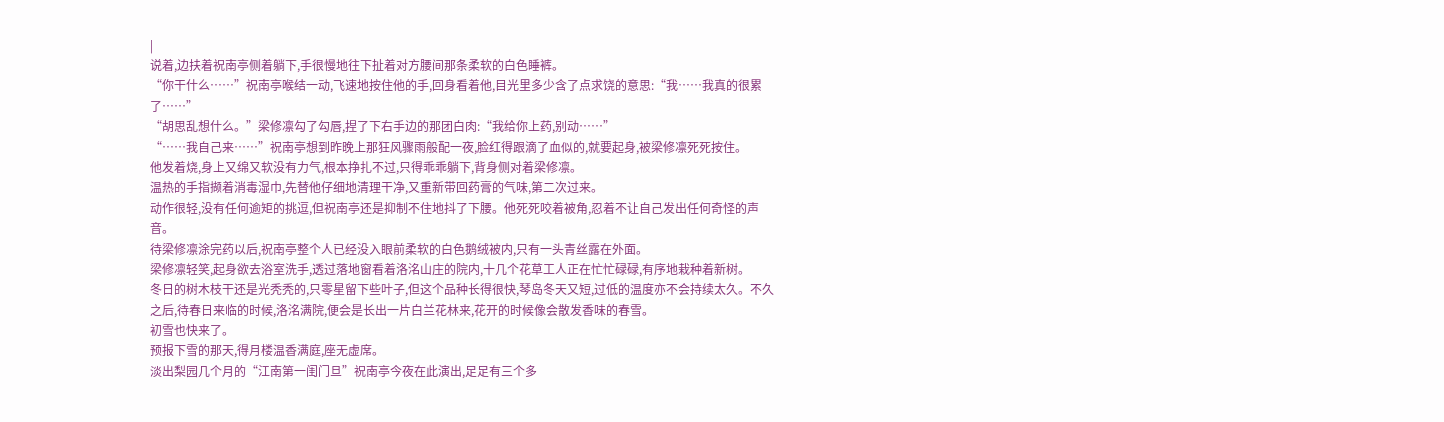|
说着,边扶着祝南亭侧着躺下,手很慢地往下扯着对方腰间那条柔软的白色睡裤。
“你干什么……”祝南亭喉结一动,飞速地按住他的手,回身看着他,目光里多少含了点求饶的意思:“我……我真的很累了……”
“胡思乱想什么。”梁修凛勾了勾唇,捏了下右手边的那团白肉:“我给你上药,别动……”
“……我自己来……”祝南亭想到昨晚上那狂风骤雨般配一夜,脸红得跟滴了血似的,就要起身,被梁修凛死死按住。
他发着烧,身上又绵又软没有力气,根本挣扎不过,只得乖乖躺下,背身侧对着梁修凛。
温热的手指撷着消毒湿巾,先替他仔细地清理干净,又重新带回药膏的气味,第二次过来。
动作很轻,没有任何逾矩的挑逗,但祝南亭还是抑制不住地抖了下腰。他死死咬着被角,忍着不让自己发出任何奇怪的声音。
待梁修凛涂完药以后,祝南亭整个人已经没入眼前柔软的白色鹅绒被内,只有一头青丝露在外面。
梁修凛轻笑,起身欲去浴室洗手,透过落地窗看着洛洺山庄的院内,十几个花草工人正在忙忙碌碌,有序地栽种着新树。
冬日的树木枝干还是光秃秃的,只零星留下些叶子,但这个品种长得很快,琴岛冬天又短,过低的温度亦不会持续太久。不久之后,待春日来临的时候,洛洺满院,便会是长出一片白兰花林来,花开的时候像会散发香味的春雪。
初雪也快来了。
预报下雪的那天,得月楼温香满庭,座无虚席。
淡出梨园几个月的“江南第一闺门旦”祝南亭今夜在此演出,足足有三个多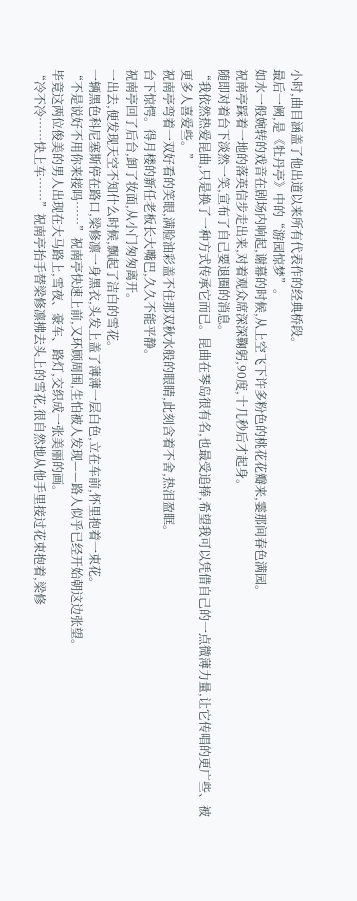小时,曲目涵盖了他出道以来所有代表作的经典桥段。
最后一阙,是《牡丹亭》中的“游园惊梦”。
如水一般婉转的戏音在剧场内响起,谢幕的时候,从上空飞下许多粉色的桃花花瓣来,霎那间春色满园。
祝南亭踩着一地的落英信步走出来,对着观众席深深鞠躬,90度,十几秒后才起身。
随即对着台下淡然一笑,宣布了自己要退圈的消息。
“我依然热爱昆曲,只是换了一种方式传承它而已。昆曲在琴岛很有名,也最受追捧,希望我可以凭借自己的一点微薄力量,让它传唱的更广些、被更多人喜爱些。”
祝南亭弯着一双好看的笑眼,满脸油彩盖不住那双秋水般的眼睛,此刻含着不舍,热泪盈眶。
台下惊愕。得月楼的新任老板长大嘴巴,久久不能平静。
祝南亭回了后台,卸了妆面,从小门匆匆离开。
一出去,便发现天空不知什么时候,飘起了洁白的雪花。
一辆黑色科尼塞斯停在路口,梁修凛一身黑衣,头发上盖了薄薄一层白色,立在车前,怀里抱着一束花。
“不是说好不用你来接吗……”祝南亭快速上前,又环顾周围,生怕被人发现——路人似乎已经开始朝这边张望。
毕竟这两位俊美的男人出现在大马路上,雪夜、豪车、路灯,交织成一张美丽的画。
“冷不冷……快上车……”祝南亭抬手替梁修凛拂去头上的雪花,很自然地从他手里接过花束抱着,梁修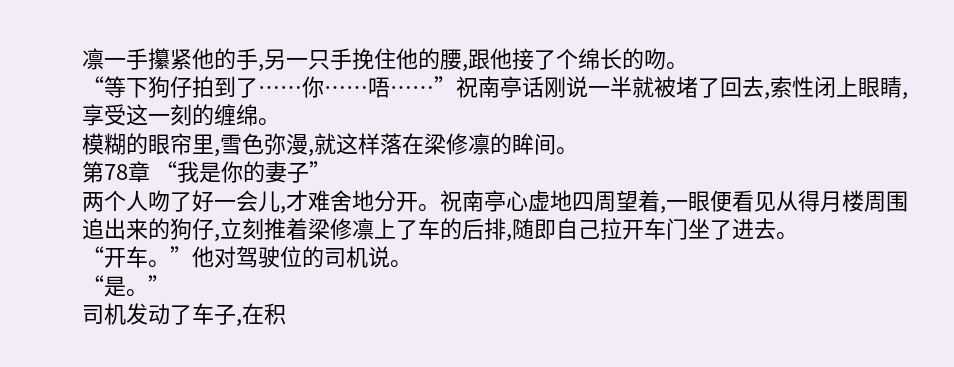凛一手攥紧他的手,另一只手挽住他的腰,跟他接了个绵长的吻。
“等下狗仔拍到了……你……唔……”祝南亭话刚说一半就被堵了回去,索性闭上眼睛,享受这一刻的缠绵。
模糊的眼帘里,雪色弥漫,就这样落在梁修凛的眸间。
第78章 “我是你的妻子”
两个人吻了好一会儿,才难舍地分开。祝南亭心虚地四周望着,一眼便看见从得月楼周围追出来的狗仔,立刻推着梁修凛上了车的后排,随即自己拉开车门坐了进去。
“开车。”他对驾驶位的司机说。
“是。”
司机发动了车子,在积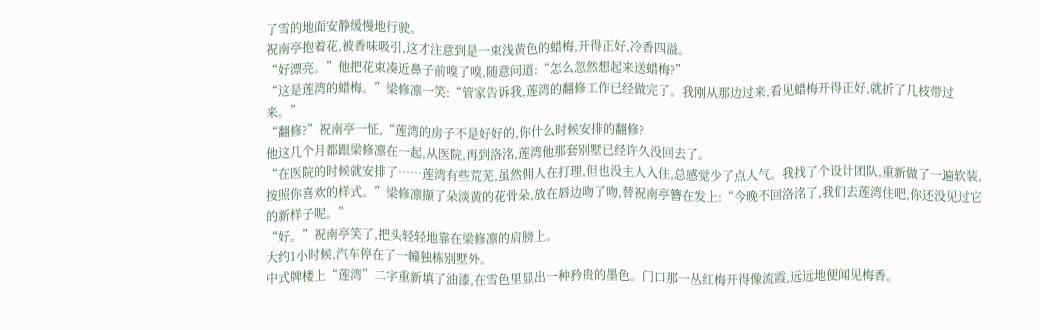了雪的地面安静缓慢地行驶。
祝南亭抱着花,被香味吸引,这才注意到是一束浅黄色的蜡梅,开得正好,冷香四溢。
“好漂亮。”他把花束凑近鼻子前嗅了嗅,随意问道:“怎么忽然想起来送蜡梅?”
“这是莲湾的蜡梅。”梁修凛一笑:“管家告诉我,莲湾的翻修工作已经做完了。我刚从那边过来,看见蜡梅开得正好,就折了几枝带过来。”
“翻修?”祝南亭一怔,“莲湾的房子不是好好的,你什么时候安排的翻修?
他这几个月都跟梁修凛在一起,从医院,再到洛洺,莲湾他那套别墅已经许久没回去了。
“在医院的时候就安排了……莲湾有些荒芜,虽然佣人在打理,但也没主人入住,总感觉少了点人气。我找了个设计团队,重新做了一遍软装,按照你喜欢的样式。”梁修凛撷了朵淡黄的花骨朵,放在唇边吻了吻,替祝南亭簪在发上:“今晚不回洛洺了,我们去莲湾住吧,你还没见过它的新样子呢。”
“好。”祝南亭笑了,把头轻轻地靠在梁修凛的肩膀上。
大约1小时候,汽车停在了一幢独栋别墅外。
中式牌楼上“莲湾”二字重新填了油漆,在雪色里显出一种矜贵的墨色。门口那一丛红梅开得像流霞,远远地便闻见梅香。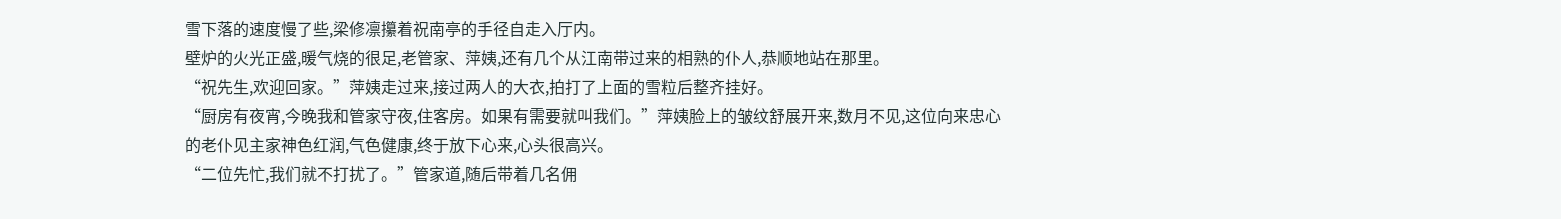雪下落的速度慢了些,梁修凛攥着祝南亭的手径自走入厅内。
壁炉的火光正盛,暖气烧的很足,老管家、萍姨,还有几个从江南带过来的相熟的仆人,恭顺地站在那里。
“祝先生,欢迎回家。”萍姨走过来,接过两人的大衣,拍打了上面的雪粒后整齐挂好。
“厨房有夜宵,今晚我和管家守夜,住客房。如果有需要就叫我们。”萍姨脸上的皱纹舒展开来,数月不见,这位向来忠心的老仆见主家神色红润,气色健康,终于放下心来,心头很高兴。
“二位先忙,我们就不打扰了。”管家道,随后带着几名佣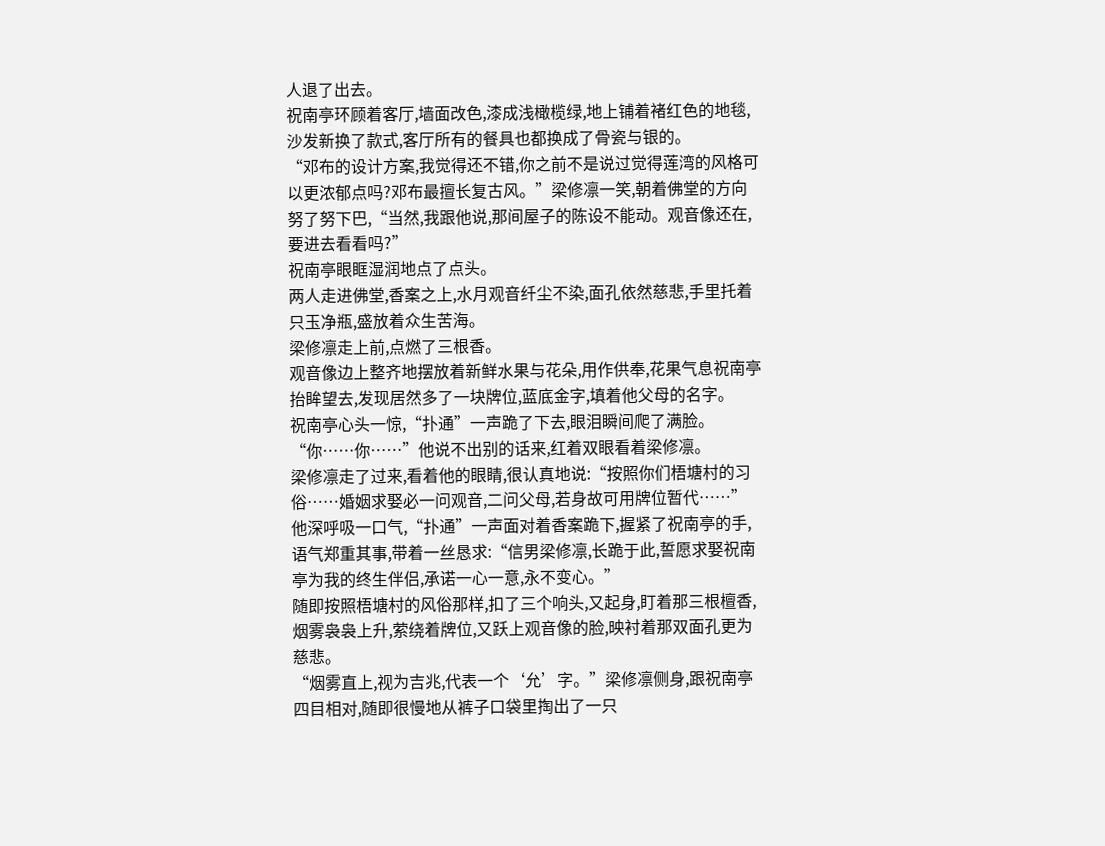人退了出去。
祝南亭环顾着客厅,墙面改色,漆成浅橄榄绿,地上铺着褚红色的地毯,沙发新换了款式,客厅所有的餐具也都换成了骨瓷与银的。
“邓布的设计方案,我觉得还不错,你之前不是说过觉得莲湾的风格可以更浓郁点吗?邓布最擅长复古风。”梁修凛一笑,朝着佛堂的方向努了努下巴,“当然,我跟他说,那间屋子的陈设不能动。观音像还在,要进去看看吗?”
祝南亭眼眶湿润地点了点头。
两人走进佛堂,香案之上,水月观音纤尘不染,面孔依然慈悲,手里托着只玉净瓶,盛放着众生苦海。
梁修凛走上前,点燃了三根香。
观音像边上整齐地摆放着新鲜水果与花朵,用作供奉,花果气息祝南亭抬眸望去,发现居然多了一块牌位,蓝底金字,填着他父母的名字。
祝南亭心头一惊,“扑通”一声跪了下去,眼泪瞬间爬了满脸。
“你……你……”他说不出别的话来,红着双眼看着梁修凛。
梁修凛走了过来,看着他的眼睛,很认真地说:“按照你们梧塘村的习俗……婚姻求娶必一问观音,二问父母,若身故可用牌位暂代……”
他深呼吸一口气,“扑通”一声面对着香案跪下,握紧了祝南亭的手,语气郑重其事,带着一丝恳求:“信男梁修凛,长跪于此,誓愿求娶祝南亭为我的终生伴侣,承诺一心一意,永不变心。”
随即按照梧塘村的风俗那样,扣了三个响头,又起身,盯着那三根檀香,烟雾袅袅上升,萦绕着牌位,又跃上观音像的脸,映衬着那双面孔更为慈悲。
“烟雾直上,视为吉兆,代表一个‘允’字。”梁修凛侧身,跟祝南亭四目相对,随即很慢地从裤子口袋里掏出了一只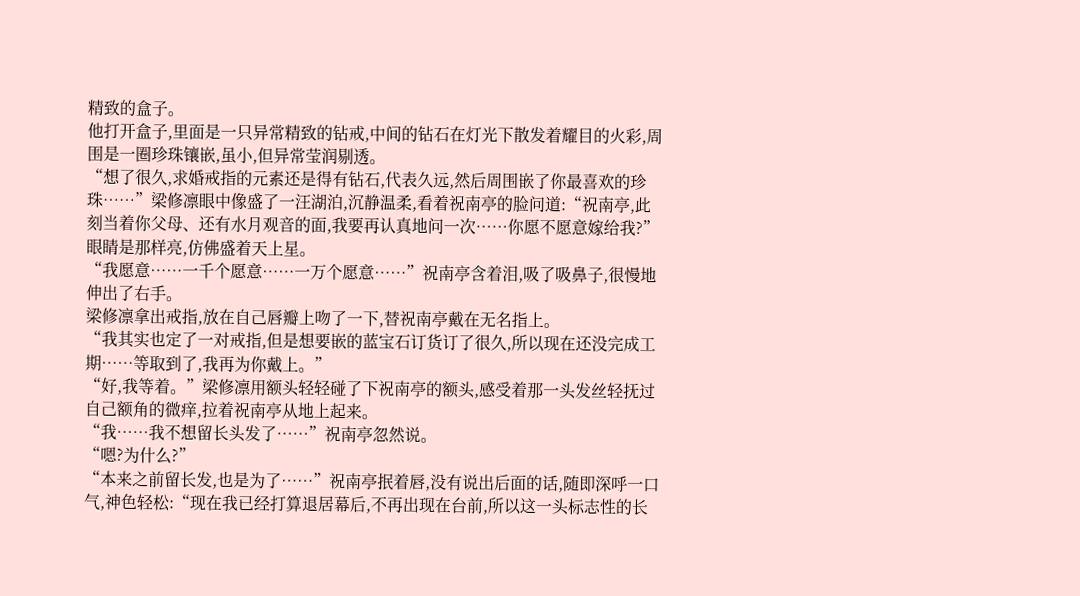精致的盒子。
他打开盒子,里面是一只异常精致的钻戒,中间的钻石在灯光下散发着耀目的火彩,周围是一圈珍珠镶嵌,虽小,但异常莹润剔透。
“想了很久,求婚戒指的元素还是得有钻石,代表久远,然后周围嵌了你最喜欢的珍珠……”梁修凛眼中像盛了一汪湖泊,沉静温柔,看着祝南亭的脸问道:“祝南亭,此刻当着你父母、还有水月观音的面,我要再认真地问一次……你愿不愿意嫁给我?”
眼睛是那样亮,仿佛盛着天上星。
“我愿意……一千个愿意……一万个愿意……”祝南亭含着泪,吸了吸鼻子,很慢地伸出了右手。
梁修凛拿出戒指,放在自己唇瓣上吻了一下,替祝南亭戴在无名指上。
“我其实也定了一对戒指,但是想要嵌的蓝宝石订货订了很久,所以现在还没完成工期……等取到了,我再为你戴上。”
“好,我等着。”梁修凛用额头轻轻碰了下祝南亭的额头,感受着那一头发丝轻抚过自己额角的微痒,拉着祝南亭从地上起来。
“我……我不想留长头发了……”祝南亭忽然说。
“嗯?为什么?”
“本来之前留长发,也是为了……”祝南亭抿着唇,没有说出后面的话,随即深呼一口气,神色轻松:“现在我已经打算退居幕后,不再出现在台前,所以这一头标志性的长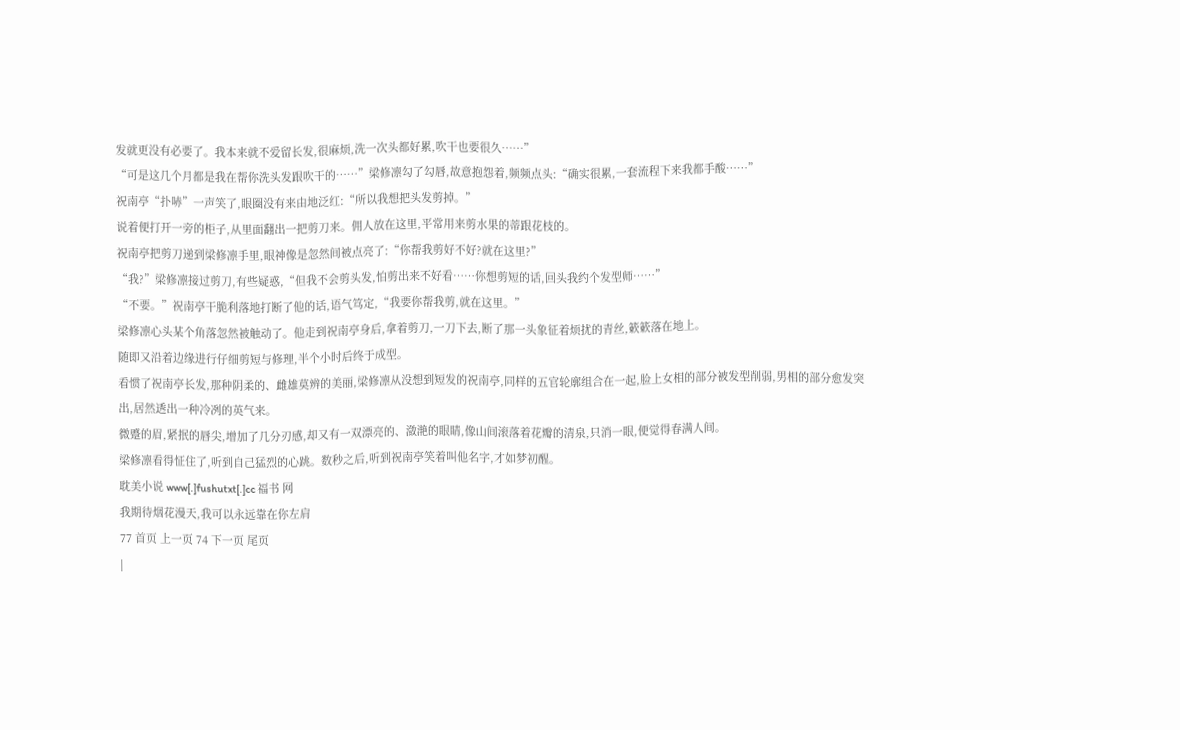发就更没有必要了。我本来就不爱留长发,很麻烦,洗一次头都好累,吹干也要很久……”
“可是这几个月都是我在帮你洗头发跟吹干的……”梁修凛勾了勾唇,故意抱怨着,频频点头:“确实很累,一套流程下来我都手酸……”
祝南亭“扑哧”一声笑了,眼圈没有来由地泛红:“所以我想把头发剪掉。”
说着便打开一旁的柜子,从里面翻出一把剪刀来。佣人放在这里,平常用来剪水果的蒂跟花枝的。
祝南亭把剪刀递到梁修凛手里,眼神像是忽然间被点亮了:“你帮我剪好不好?就在这里?”
“我?”梁修凛接过剪刀,有些疑惑,“但我不会剪头发,怕剪出来不好看……你想剪短的话,回头我约个发型师……”
“不要。”祝南亭干脆利落地打断了他的话,语气笃定,“我要你帮我剪,就在这里。”
梁修凛心头某个角落忽然被触动了。他走到祝南亭身后,拿着剪刀,一刀下去,断了那一头象征着烦扰的青丝,簌簌落在地上。
随即又沿着边缘进行仔细剪短与修理,半个小时后终于成型。
看惯了祝南亭长发,那种阴柔的、雌雄莫辨的美丽,梁修凛从没想到短发的祝南亭,同样的五官轮廓组合在一起,脸上女相的部分被发型削弱,男相的部分愈发突出,居然透出一种冷冽的英气来。
微蹙的眉,紧抿的唇尖,增加了几分刃感,却又有一双漂亮的、潋滟的眼睛,像山间滚落着花瓣的清泉,只消一眼,便觉得春满人间。
梁修凛看得怔住了,听到自己猛烈的心跳。数秒之后,听到祝南亭笑着叫他名字,才如梦初醒。
耽美小说 www[.]fushutxt[.]cc 福书 网
我期待烟花漫天,我可以永远靠在你左肩
77 首页 上一页 74 下一页 尾页
|